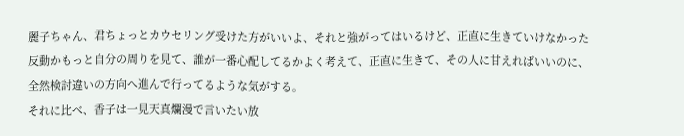麗子ちゃん、君ちょっとカウセリング受けた方がいいよ、それと強がってはいるけど、正直に生きていけなかった反動かもっと自分の周りを見て、誰が一番心配してるかよく考えて、正直に生きて、その人に甘えればいいのに、全然検討違いの方向へ進んで行ってるような気がする。
それに比べ、香子は一見天真爛漫で言いたい放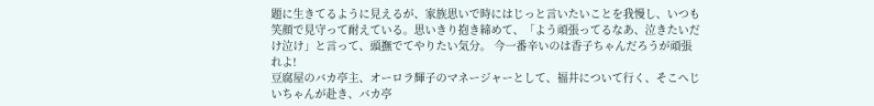題に生きてるように見えるが、家族思いで時にはじっと言いたいことを我慢し、いつも笑顔で見守って耐えている。思いきり抱き締めて、「よう頑張ってるなあ、泣きたいだけ泣け」と言って、頭撫でてやりたい気分。 今一番辛いのは香子ちゃんだろうが頑張れよ!
豆腐屋のバカ亭主、オーロラ輝子のマネージャーとして、福井について行く、そこへじいちゃんが赴き、バカ亭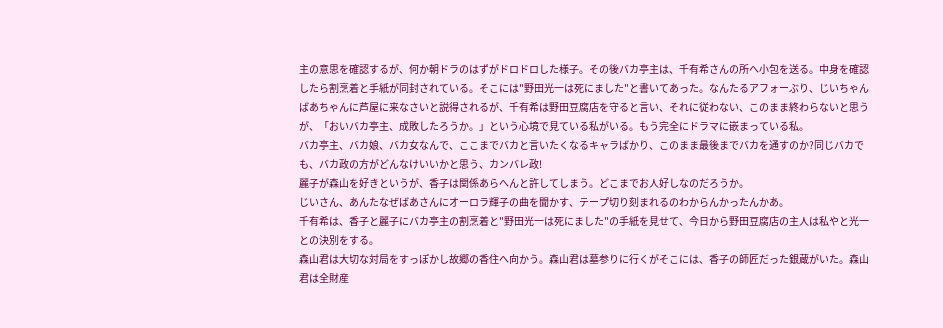主の意思を確認するが、何か朝ドラのはずがドロドロした様子。その後バカ亭主は、千有希さんの所へ小包を送る。中身を確認したら割烹着と手紙が同封されている。そこには"野田光一は死にました"と書いてあった。なんたるアフォーぶり、じいちゃんばあちゃんに芦屋に来なさいと説得されるが、千有希は野田豆腐店を守ると言い、それに従わない、このまま終わらないと思うが、「おいバカ亭主、成敗したろうか。」という心境で見ている私がいる。もう完全にドラマに嵌まっている私。
バカ亭主、バカ娘、バカ女なんで、ここまでバカと言いたくなるキャラばかり、このまま最後までバカを通すのか?同じバカでも、バカ政の方がどんなけいいかと思う、カンバレ政!
麗子が森山を好きというが、香子は関係あらへんと許してしまう。どこまでお人好しなのだろうか。
じいさん、あんたなぜばあさんにオーロラ輝子の曲を聞かす、テープ切り刻まれるのわからんかったんかあ。
千有希は、香子と麗子にバカ亭主の割烹着と"野田光一は死にました"の手紙を見せて、今日から野田豆腐店の主人は私やと光一との決別をする。
森山君は大切な対局をすっぽかし故郷の香住へ向かう。森山君は墓参りに行くがそこには、香子の師匠だった銀蔵がいた。森山君は全財産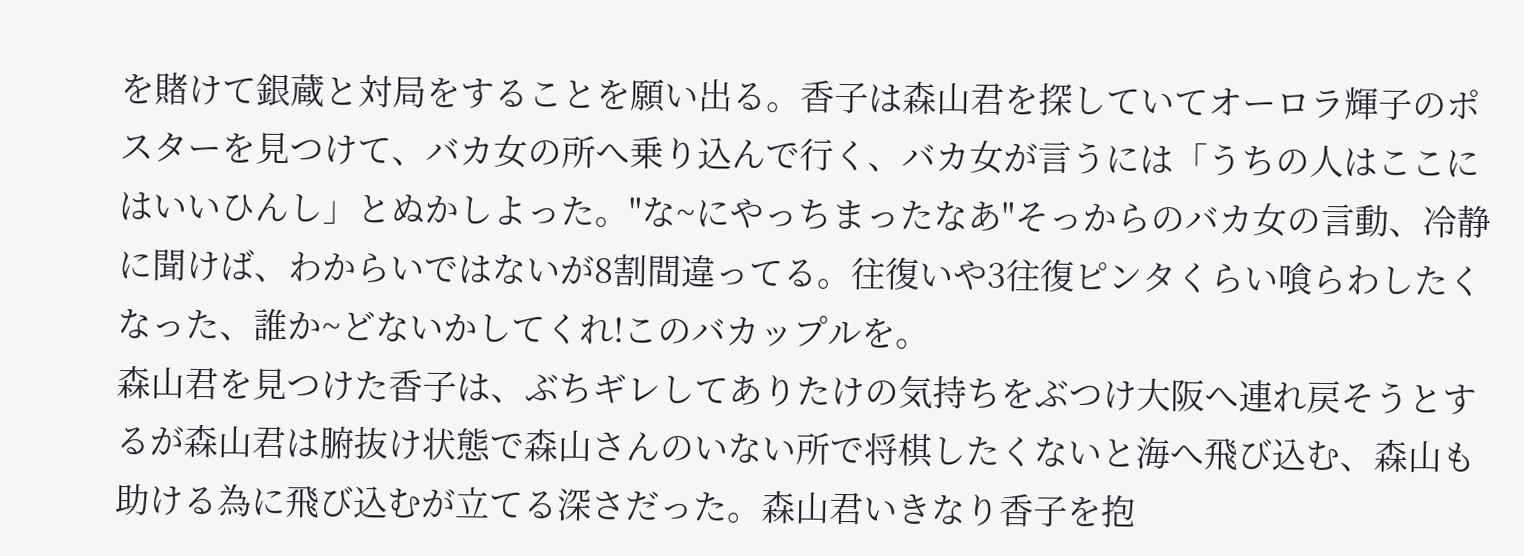を賭けて銀蔵と対局をすることを願い出る。香子は森山君を探していてオーロラ輝子のポスターを見つけて、バカ女の所へ乗り込んで行く、バカ女が言うには「うちの人はここにはいいひんし」とぬかしよった。"な~にやっちまったなあ"そっからのバカ女の言動、冷静に聞けば、わからいではないが8割間違ってる。往復いや3往復ピンタくらい喰らわしたくなった、誰か~どないかしてくれ!このバカップルを。
森山君を見つけた香子は、ぶちギレしてありたけの気持ちをぶつけ大阪へ連れ戻そうとするが森山君は腑抜け状態で森山さんのいない所で将棋したくないと海へ飛び込む、森山も助ける為に飛び込むが立てる深さだった。森山君いきなり香子を抱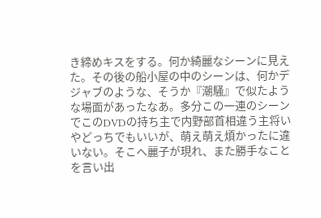き締めキスをする。何か綺麗なシーンに見えた。その後の船小屋の中のシーンは、何かデジャブのような、そうか『潮騒』で似たような場面があったなあ。多分この一連のシーンでこのDVDの持ち主で内野部首相違う主将いやどっちでもいいが、萌え萌え煩かったに違いない。そこへ麗子が現れ、また勝手なことを言い出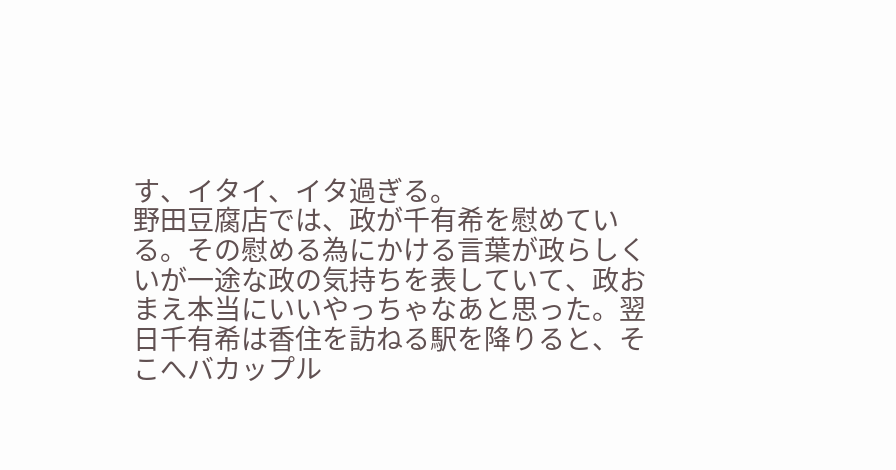す、イタイ、イタ過ぎる。
野田豆腐店では、政が千有希を慰めている。その慰める為にかける言葉が政らしくいが一途な政の気持ちを表していて、政おまえ本当にいいやっちゃなあと思った。翌日千有希は香住を訪ねる駅を降りると、そこへバカップル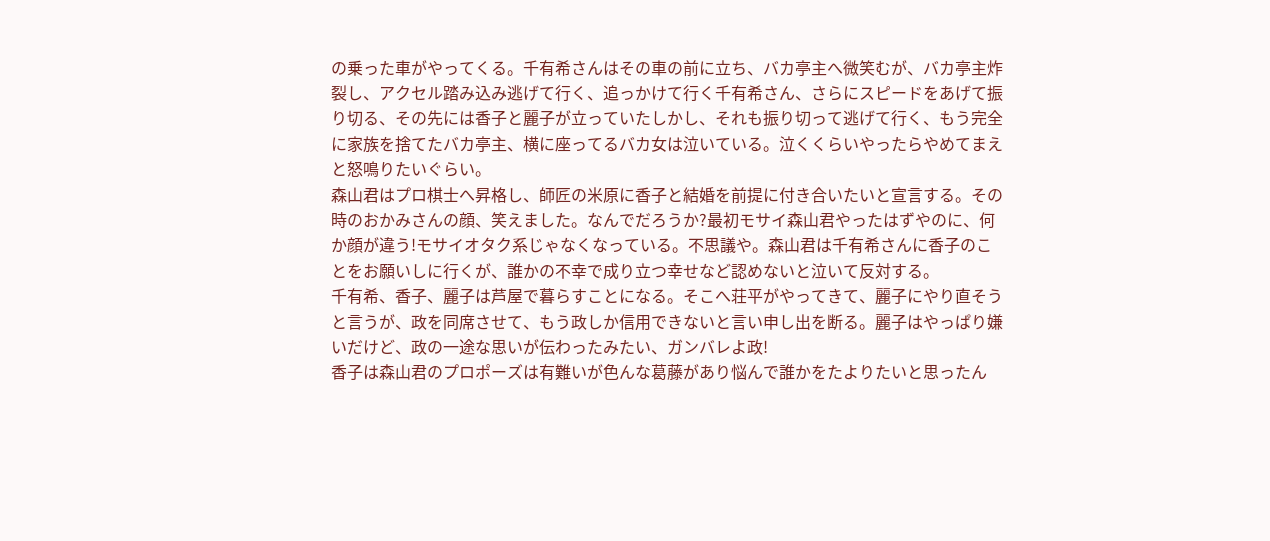の乗った車がやってくる。千有希さんはその車の前に立ち、バカ亭主へ微笑むが、バカ亭主炸裂し、アクセル踏み込み逃げて行く、追っかけて行く千有希さん、さらにスピードをあげて振り切る、その先には香子と麗子が立っていたしかし、それも振り切って逃げて行く、もう完全に家族を捨てたバカ亭主、横に座ってるバカ女は泣いている。泣くくらいやったらやめてまえと怒鳴りたいぐらい。
森山君はプロ棋士へ昇格し、師匠の米原に香子と結婚を前提に付き合いたいと宣言する。その時のおかみさんの顔、笑えました。なんでだろうか?最初モサイ森山君やったはずやのに、何か顔が違う!モサイオタク系じゃなくなっている。不思議や。森山君は千有希さんに香子のことをお願いしに行くが、誰かの不幸で成り立つ幸せなど認めないと泣いて反対する。
千有希、香子、麗子は芦屋で暮らすことになる。そこへ荘平がやってきて、麗子にやり直そうと言うが、政を同席させて、もう政しか信用できないと言い申し出を断る。麗子はやっぱり嫌いだけど、政の一途な思いが伝わったみたい、ガンバレよ政!
香子は森山君のプロポーズは有難いが色んな葛藤があり悩んで誰かをたよりたいと思ったん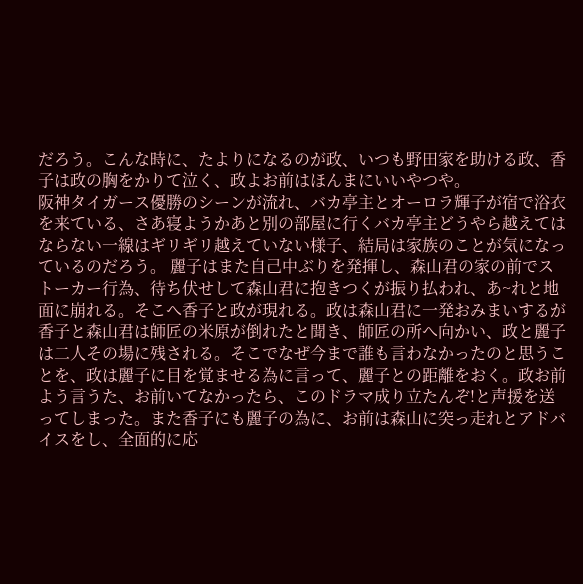だろう。こんな時に、たよりになるのが政、いつも野田家を助ける政、香子は政の胸をかりて泣く、政よお前はほんまにいいやつや。
阪神タイガース優勝のシーンが流れ、バカ亭主とオーロラ輝子が宿で浴衣を来ている、さあ寝ようかあと別の部屋に行くバカ亭主どうやら越えてはならない一線はギリギリ越えていない様子、結局は家族のことが気になっているのだろう。 麗子はまた自己中ぶりを発揮し、森山君の家の前でストーカー行為、待ち伏せして森山君に抱きつくが振り払われ、あ~れと地面に崩れる。そこへ香子と政が現れる。政は森山君に一発おみまいするが香子と森山君は師匠の米原が倒れたと聞き、師匠の所へ向かい、政と麗子は二人その場に残される。そこでなぜ今まで誰も言わなかったのと思うことを、政は麗子に目を覚ませる為に言って、麗子との距離をおく。政お前よう言うた、お前いてなかったら、このドラマ成り立たんぞ!と声援を送ってしまった。また香子にも麗子の為に、お前は森山に突っ走れとアドバイスをし、全面的に応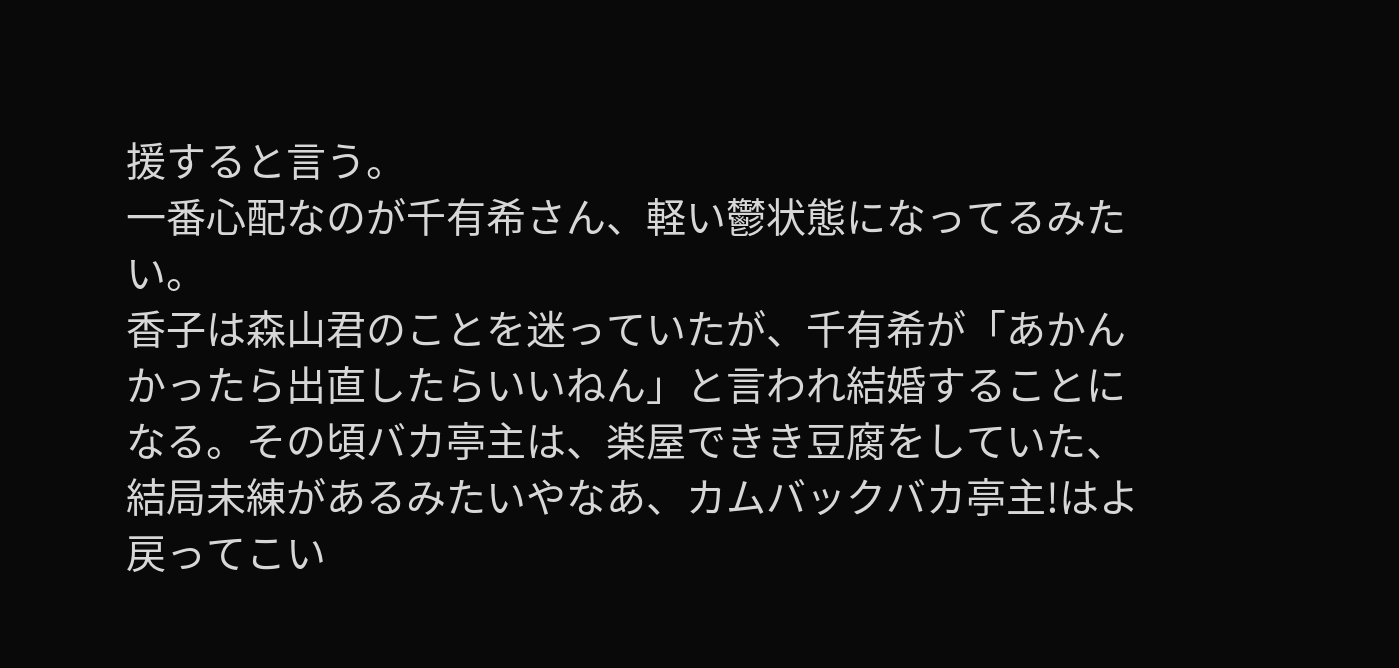援すると言う。
一番心配なのが千有希さん、軽い鬱状態になってるみたい。
香子は森山君のことを迷っていたが、千有希が「あかんかったら出直したらいいねん」と言われ結婚することになる。その頃バカ亭主は、楽屋できき豆腐をしていた、結局未練があるみたいやなあ、カムバックバカ亭主!はよ戻ってこい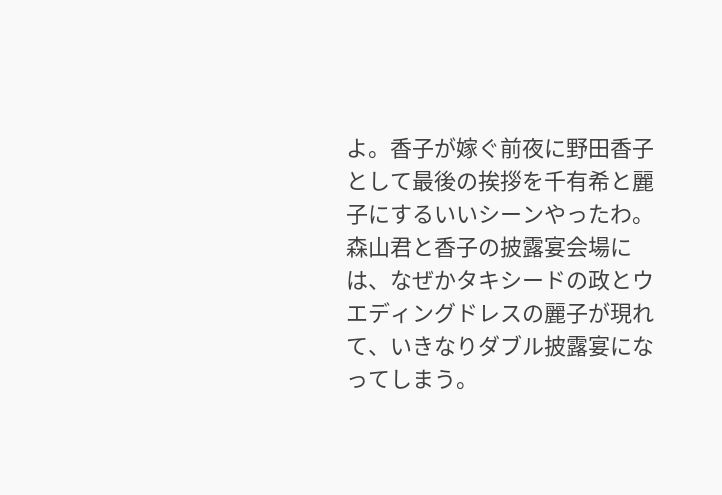よ。香子が嫁ぐ前夜に野田香子として最後の挨拶を千有希と麗子にするいいシーンやったわ。森山君と香子の披露宴会場には、なぜかタキシードの政とウエディングドレスの麗子が現れて、いきなりダブル披露宴になってしまう。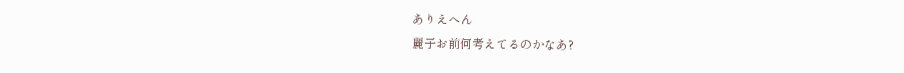ありえへん
麗子お前何考えてるのかなあ?